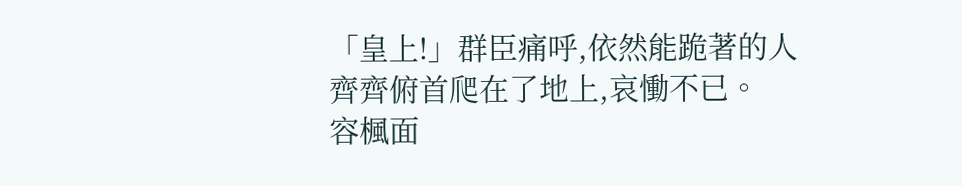「皇上!」群臣痛呼,依然能跪著的人齊齊俯首爬在了地上,哀慟不已。
容楓面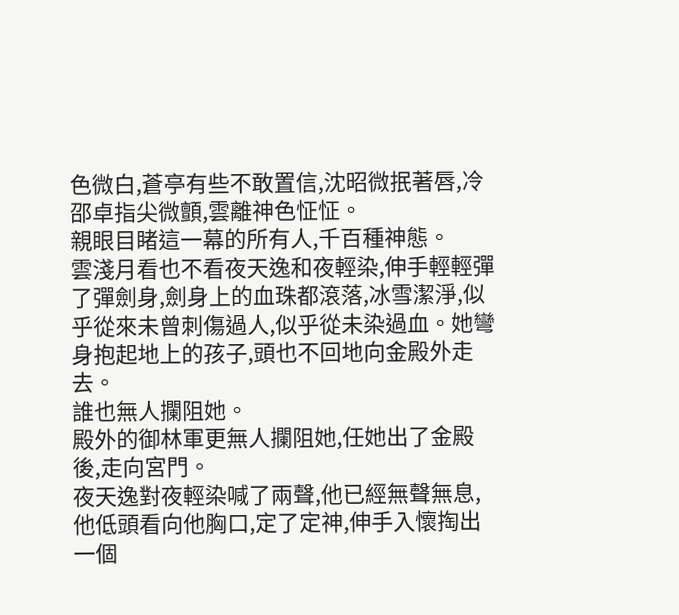色微白,蒼亭有些不敢置信,沈昭微抿著唇,冷邵卓指尖微顫,雲離神色怔怔。
親眼目睹這一幕的所有人,千百種神態。
雲淺月看也不看夜天逸和夜輕染,伸手輕輕彈了彈劍身,劍身上的血珠都滾落,冰雪潔淨,似乎從來未曾刺傷過人,似乎從未染過血。她彎身抱起地上的孩子,頭也不回地向金殿外走去。
誰也無人攔阻她。
殿外的御林軍更無人攔阻她,任她出了金殿後,走向宮門。
夜天逸對夜輕染喊了兩聲,他已經無聲無息,他低頭看向他胸口,定了定神,伸手入懷掏出一個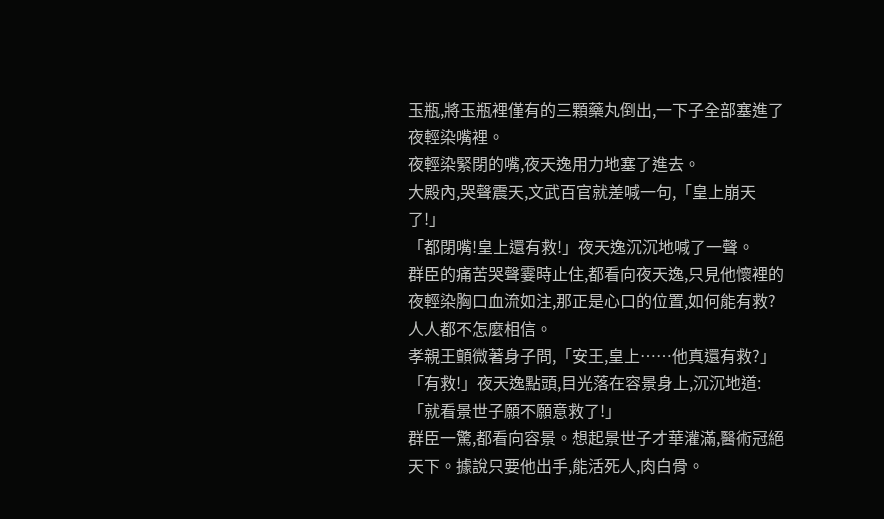玉瓶,將玉瓶裡僅有的三顆藥丸倒出,一下子全部塞進了夜輕染嘴裡。
夜輕染緊閉的嘴,夜天逸用力地塞了進去。
大殿內,哭聲震天,文武百官就差喊一句,「皇上崩天了!」
「都閉嘴!皇上還有救!」夜天逸沉沉地喊了一聲。
群臣的痛苦哭聲霎時止住,都看向夜天逸,只見他懷裡的夜輕染胸口血流如注,那正是心口的位置,如何能有救?人人都不怎麼相信。
孝親王顫微著身子問,「安王,皇上……他真還有救?」
「有救!」夜天逸點頭,目光落在容景身上,沉沉地道:「就看景世子願不願意救了!」
群臣一驚,都看向容景。想起景世子才華灌滿,醫術冠絕天下。據說只要他出手,能活死人,肉白骨。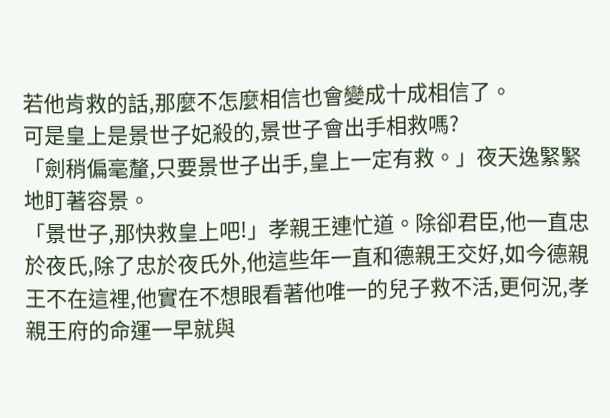若他肯救的話,那麼不怎麼相信也會變成十成相信了。
可是皇上是景世子妃殺的,景世子會出手相救嗎?
「劍稍偏毫釐,只要景世子出手,皇上一定有救。」夜天逸緊緊地盯著容景。
「景世子,那快救皇上吧!」孝親王連忙道。除卻君臣,他一直忠於夜氏,除了忠於夜氏外,他這些年一直和德親王交好,如今德親王不在這裡,他實在不想眼看著他唯一的兒子救不活,更何況,孝親王府的命運一早就與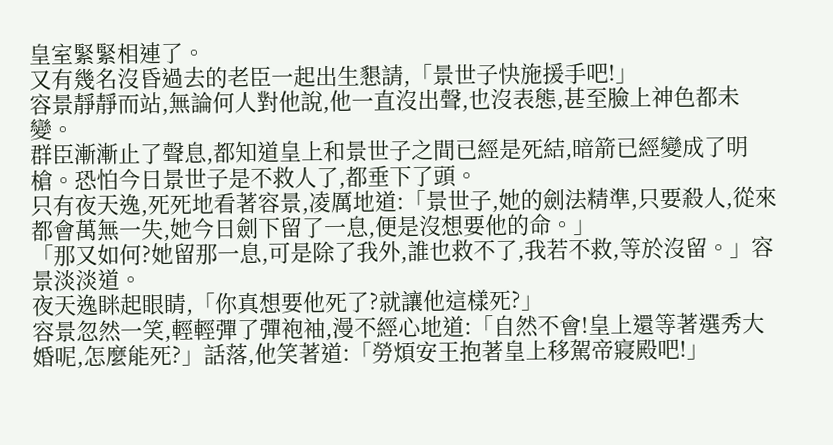皇室緊緊相連了。
又有幾名沒昏過去的老臣一起出生懇請,「景世子快施援手吧!」
容景靜靜而站,無論何人對他說,他一直沒出聲,也沒表態,甚至臉上神色都未變。
群臣漸漸止了聲息,都知道皇上和景世子之間已經是死結,暗箭已經變成了明槍。恐怕今日景世子是不救人了,都垂下了頭。
只有夜天逸,死死地看著容景,凌厲地道:「景世子,她的劍法精準,只要殺人,從來都會萬無一失,她今日劍下留了一息,便是沒想要他的命。」
「那又如何?她留那一息,可是除了我外,誰也救不了,我若不救,等於沒留。」容景淡淡道。
夜天逸眯起眼睛,「你真想要他死了?就讓他這樣死?」
容景忽然一笑,輕輕彈了彈袍袖,漫不經心地道:「自然不會!皇上還等著選秀大婚呢,怎麼能死?」話落,他笑著道:「勞煩安王抱著皇上移駕帝寢殿吧!」